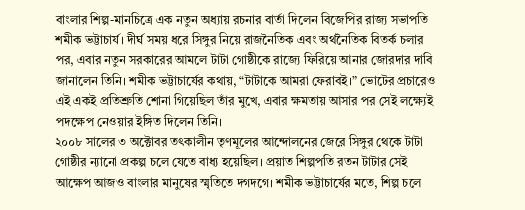বাংলার শিল্প-মানচিত্রে এক নতুন অধ্যায় রচনার বার্তা দিলেন বিজেপির রাজ্য সভাপতি শমীক ভট্টাচার্য। দীর্ঘ সময় ধরে সিঙ্গুর নিয়ে রাজনৈতিক এবং অর্থনৈতিক বিতর্ক চলার পর, এবার নতুন সরকারের আমলে টাটা গোষ্ঠীকে রাজ্যে ফিরিয়ে আনার জোরদার দাবি জানালেন তিনি। শমীক ভট্টাচার্যের কথায়, “টাটাকে আমরা ফেরাবই।” ভোটের প্রচারেও এই একই প্রতিশ্রুতি শোনা গিয়েছিল তাঁর মুখে, এবার ক্ষমতায় আসার পর সেই লক্ষ্যেই পদক্ষেপ নেওয়ার ইঙ্গিত দিলেন তিনি।
২০০৮ সালের ৩ অক্টোবর তৎকালীন তৃণমূলের আন্দোলনের জেরে সিঙ্গুর থেকে টাটা গোষ্ঠীর ন্যানো প্রকল্প চলে যেতে বাধ্য হয়েছিল। প্রয়াত শিল্পপতি রতন টাটার সেই আক্ষেপ আজও বাংলার মানুষের স্মৃতিতে দগদগে। শমীক ভট্টাচার্যের মতে, শিল্প চলে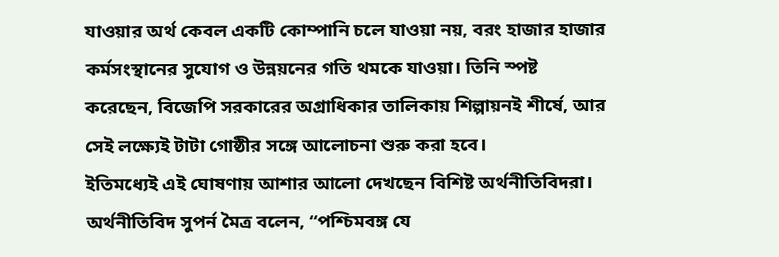যাওয়ার অর্থ কেবল একটি কোম্পানি চলে যাওয়া নয়, বরং হাজার হাজার কর্মসংস্থানের সুযোগ ও উন্নয়নের গতি থমকে যাওয়া। তিনি স্পষ্ট করেছেন, বিজেপি সরকারের অগ্রাধিকার তালিকায় শিল্পায়নই শীর্ষে, আর সেই লক্ষ্যেই টাটা গোষ্ঠীর সঙ্গে আলোচনা শুরু করা হবে।
ইতিমধ্যেই এই ঘোষণায় আশার আলো দেখছেন বিশিষ্ট অর্থনীতিবিদরা। অর্থনীতিবিদ সুপর্ন মৈত্র বলেন, “পশ্চিমবঙ্গ যে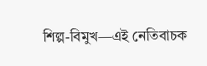শিল্প-বিমুখ—এই নেতিবাচক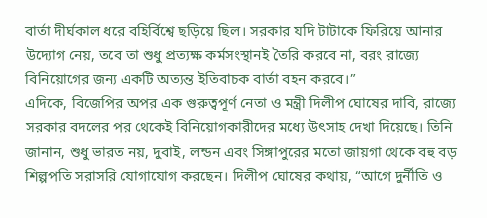বার্তা দীর্ঘকাল ধরে বহির্বিশ্বে ছড়িয়ে ছিল। সরকার যদি টাটাকে ফিরিয়ে আনার উদ্যোগ নেয়, তবে তা শুধু প্রত্যক্ষ কর্মসংস্থানই তৈরি করবে না, বরং রাজ্যে বিনিয়োগের জন্য একটি অত্যন্ত ইতিবাচক বার্তা বহন করবে।”
এদিকে, বিজেপির অপর এক গুরুত্বপূর্ণ নেতা ও মন্ত্রী দিলীপ ঘোষের দাবি, রাজ্যে সরকার বদলের পর থেকেই বিনিয়োগকারীদের মধ্যে উৎসাহ দেখা দিয়েছে। তিনি জানান, শুধু ভারত নয়, দুবাই, লন্ডন এবং সিঙ্গাপুরের মতো জায়গা থেকে বহু বড় শিল্পপতি সরাসরি যোগাযোগ করছেন। দিলীপ ঘোষের কথায়, “আগে দুর্নীতি ও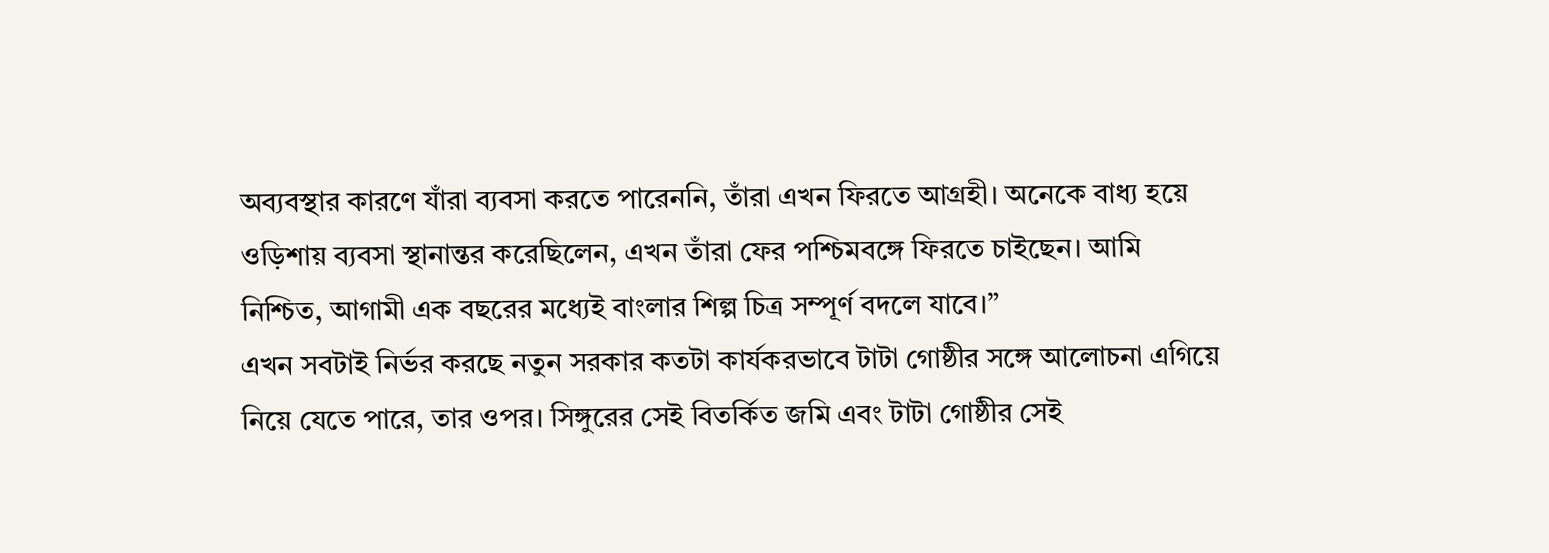অব্যবস্থার কারণে যাঁরা ব্যবসা করতে পারেননি, তাঁরা এখন ফিরতে আগ্রহী। অনেকে বাধ্য হয়ে ওড়িশায় ব্যবসা স্থানান্তর করেছিলেন, এখন তাঁরা ফের পশ্চিমবঙ্গে ফিরতে চাইছেন। আমি নিশ্চিত, আগামী এক বছরের মধ্যেই বাংলার শিল্প চিত্র সম্পূর্ণ বদলে যাবে।”
এখন সবটাই নির্ভর করছে নতুন সরকার কতটা কার্যকরভাবে টাটা গোষ্ঠীর সঙ্গে আলোচনা এগিয়ে নিয়ে যেতে পারে, তার ওপর। সিঙ্গুরের সেই বিতর্কিত জমি এবং টাটা গোষ্ঠীর সেই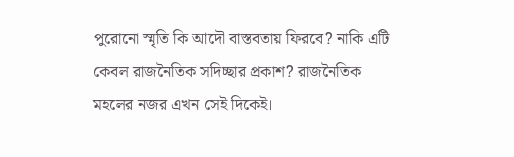পুরোনো স্মৃতি কি আদৌ বাস্তবতায় ফিরবে? নাকি এটি কেবল রাজনৈতিক সদিচ্ছার প্রকাশ? রাজনৈতিক মহলের নজর এখন সেই দিকেই।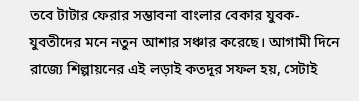তবে টাটার ফেরার সম্ভাবনা বাংলার বেকার যুবক-যুবতীদের মনে নতুন আশার সঞ্চার করেছে। আগামী দিনে রাজ্যে শিল্পায়নের এই লড়াই কতদূর সফল হয়, সেটাই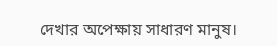দেখার অপেক্ষায় সাধারণ মানুষ।